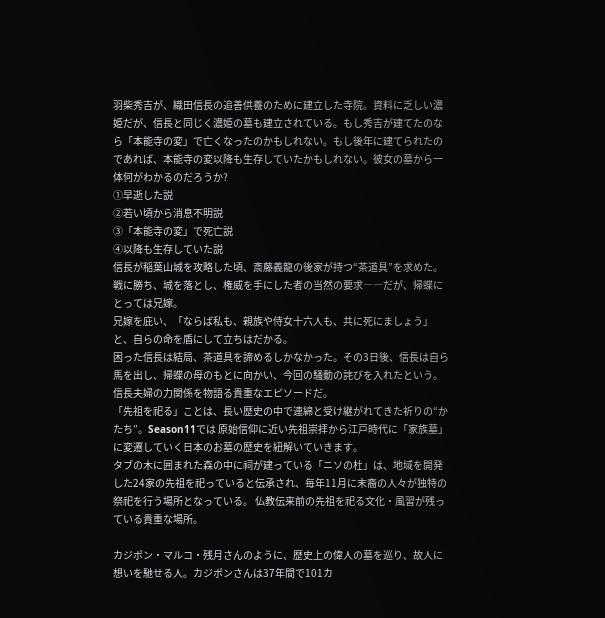羽柴秀吉が、織田信長の追善供養のために建立した寺院。資料に乏しい濃姫だが、信長と同じく濃姫の墓も建立されている。もし秀吉が建てたのなら「本能寺の変」で亡くなったのかもしれない。もし後年に建てられたのであれば、本能寺の変以降も生存していたかもしれない。彼女の墓から一体何がわかるのだろうか?
①早逝した説
②若い頃から消息不明説
③「本能寺の変」で死亡説
④以降も生存していた説
信長が稲葉山城を攻略した頃、斎藤義龍の後家が持つ“茶道具”を求めた。戦に勝ち、城を落とし、権威を手にした者の当然の要求――だが、帰蝶にとっては兄嫁。
兄嫁を庇い、「ならば私も、親族や侍女十六人も、共に死にましょう」と、自らの命を盾にして立ちはだかる。
困った信長は結局、茶道具を諦めるしかなかった。その3日後、信長は自ら馬を出し、帰蝶の母のもとに向かい、今回の騒動の詫びを入れたという。信長夫婦の力関係を物語る貴重なエピソードだ。
「先祖を祀る」ことは、長い歴史の中で連綿と受け継がれてきた祈りの“かたち”。Season11では 原始信仰に近い先祖崇拝から江戸時代に「家族墓」に変遷していく日本のお墓の歴史を紐解いていきます。
タブの木に囲まれた森の中に祠が建っている「ニソの杜」は、地域を開発した24家の先祖を祀っていると伝承され、毎年11月に末裔の人々が独特の祭祀を行う場所となっている。 仏教伝来前の先祖を祀る文化・風習が残っている貴重な場所。

カジポン・マルコ・残月さんのように、歴史上の偉人の墓を巡り、故人に想いを馳せる人。カジポンさんは37年間で101カ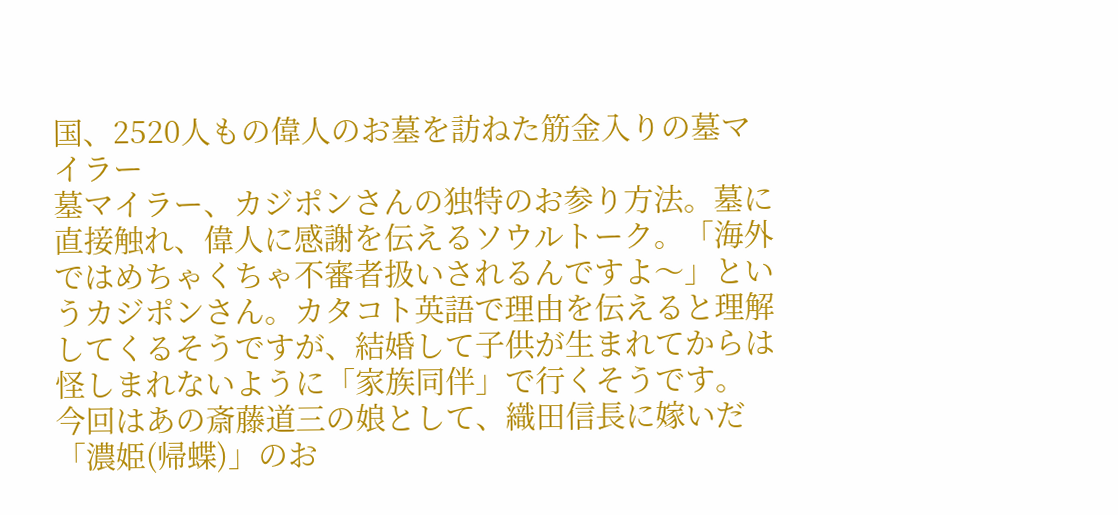国、2520人もの偉人のお墓を訪ねた筋金入りの墓マイラー
墓マイラー、カジポンさんの独特のお参り方法。墓に直接触れ、偉人に感謝を伝えるソウルトーク。「海外ではめちゃくちゃ不審者扱いされるんですよ〜」というカジポンさん。カタコト英語で理由を伝えると理解してくるそうですが、結婚して子供が生まれてからは怪しまれないように「家族同伴」で行くそうです。
今回はあの斎藤道三の娘として、織田信長に嫁いだ「濃姫(帰蝶)」のお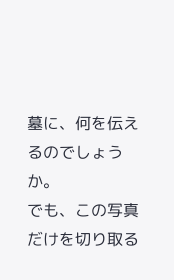墓に、何を伝えるのでしょうか。
でも、この写真だけを切り取る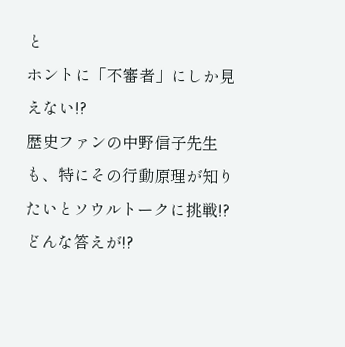と
ホントに「不審者」にしか見えない!?
歴史ファンの中野信子先生も、特にその行動原理が知りたいとソウルトークに挑戦!?どんな答えが!?